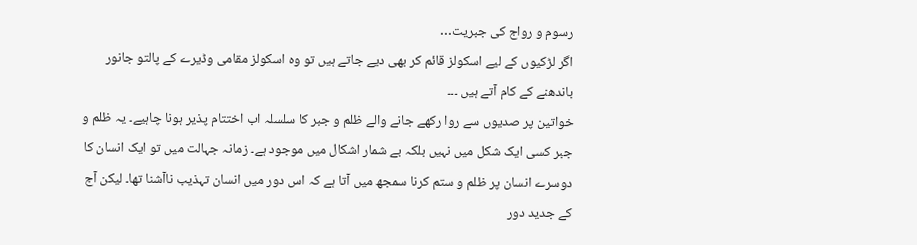رسوم و رواج کی جبریت…
اگر لڑکیوں کے لیے اسکولز قائم کر بھی دیے جاتے ہیں تو وہ اسکولز مقامی وڈیرے کے پالتو جانور باندھنے کے کام آتے ہیں ۔۔۔
خواتین پر صدیوں سے روا رکھے جانے والے ظلم و جبر کا سلسلہ اب اختتام پذیر ہونا چاہیے۔ یہ ظلم و جبر کسی ایک شکل میں نہیں بلکہ بے شمار اشکال میں موجود ہے۔ زمانہ جہالت میں تو ایک انسان کا دوسرے انسان پر ظلم و ستم کرنا سمجھ میں آتا ہے کہ اس دور میں انسان تہذیب ناآشنا تھا۔ لیکن آج کے جدید دور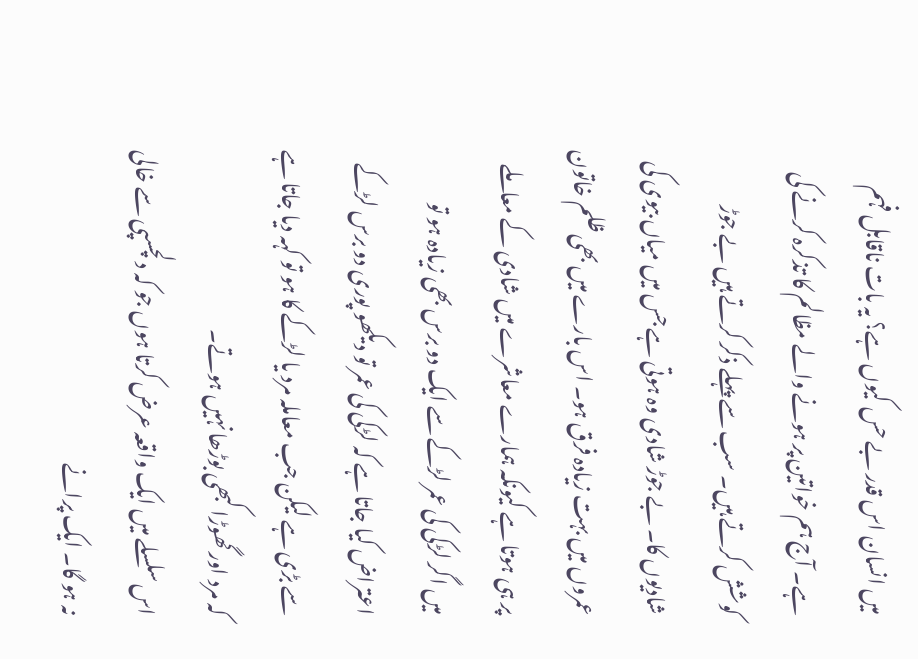میں انسان اس قدر بے حس کیوں ہے؟ یہ بات ناقابل فہم ہے۔ آج ہم خواتین پر ہونے والے مظالم کا تذکرہ کرنے کی کوشش کرتے ہیں۔ سب سے پہلے ذکر کرتے ہیں بے جوڑ شادیوں کا۔ بے جوڑ شادی وہ ہوتی ہے جس میں میاں بیوی کی عمروں میں بہت زیادہ فرق ہو۔ اس بارے میں بھی ظلم خاتون پر ہی ہوتا ہے کیونکہ ہمارے معاشرے میں شادی کے معاملے میں اگر لڑکی کی عمر لڑکے سے ایک دو برس بھی زیادہ ہو تو اعتراض کیا جاتا ہے کہ لڑکی کی عمر تو دیکھو پوری دو برس لڑکے سے بڑی ہے لیکن جب معاملہ مرد یا لڑکے کا ہو تو کہہ دیا جاتا ہے کہ مرد اور گھوڑا کبھی بوڑھا نہیں ہوتے۔
اس سلسلے میں ایک واقعہ عرض کرتا ہوں جو کہ دلچسپی سے خالی نہ ہو گا۔ ایک پرانے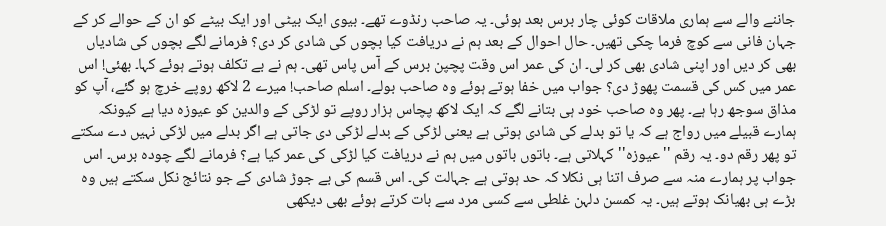جاننے والے سے ہماری ملاقات کوئی چار برس بعد ہوئی۔ یہ صاحب رنڈوے تھے۔ بیوی ایک بیٹی اور ایک بیٹے کو ان کے حوالے کر کے جہان فانی سے کوچ فرما چکی تھیں۔ حال احوال کے بعد ہم نے دریافت کیا بچوں کی شادی کر دی؟ فرمانے لگے بچوں کی شادیاں بھی کر دیں اور اپنی شادی بھی کر لی۔ ان کی عمر اس وقت پچپن برس کے آس پاس تھی۔ ہم نے بے تکلف ہوتے ہوئے کہا۔ بھئی! اس عمر میں کس کی قسمت پھوڑ دی؟ جواب میں خفا ہوتے ہوئے وہ صاحب بولے۔ اسلم صاحب! میرے 2 لاکھ روپے خرچ ہو گئے، آپ کو مذاق سوجھ رہا ہے۔ پھر وہ صاحب خود ہی بتانے لگے کہ ایک لاکھ پچاس ہزار روپے تو لڑکی کے والدین کو عیوزہ دیا ہے کیونکہ ہمارے قبیلے میں رواج ہے کہ یا تو بدلے کی شادی ہوتی ہے یعنی لڑکی کے بدلے لڑکی دی جاتی ہے اگر بدلے میں لڑکی نہیں دے سکتے تو پھر رقم دو۔ یہ رقم ''عیوزہ'' کہلاتی ہے۔ باتوں باتوں میں ہم نے دریافت کیا لڑکی کی عمر کیا ہے؟ فرمانے لگے چودہ برس۔ اس جواب پر ہمارے منہ سے صرف اتنا ہی نکلا کہ حد ہوتی ہے جہالت کی۔ اس قسم کی بے جوڑ شادی کے جو نتائج نکل سکتے ہیں وہ بڑے ہی بھیانک ہوتے ہیں۔ یہ کمسن دلہن غلطی سے کسی مرد سے بات کرتے ہوئے بھی دیکھی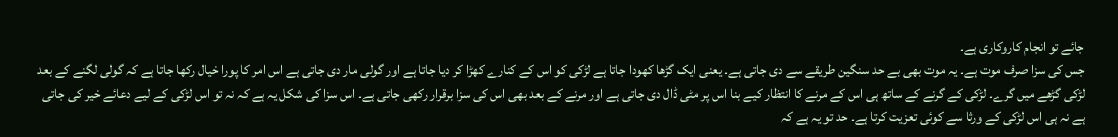جائے تو انجام کاروکاری ہے۔
جس کی سزا صرف موت ہے۔ یہ موت بھی بے حد سنگین طریقے سے دی جاتی ہے۔ یعنی ایک گڑھا کھودا جاتا ہے لڑکی کو اس کے کنارے کھڑا کر دیا جاتا ہے اور گولی مار دی جاتی ہے اس امر کا پورا خیال رکھا جاتا ہے کہ گولی لگنے کے بعد لڑکی گڑھے میں گرے۔ لڑکی کے گرنے کے ساتھ ہی اس کے مرنے کا انتظار کیے بنا اس پر مٹی ڈال دی جاتی ہے اور مرنے کے بعد بھی اس کی سزا برقرار رکھی جاتی ہے۔ اس سزا کی شکل یہ ہے کہ نہ تو اس لڑکی کے لیے دعائے خیر کی جاتی ہے نہ ہی اس لڑکی کے ورثا سے کوئی تعزیت کرتا ہے۔ حد تو یہ ہے کہ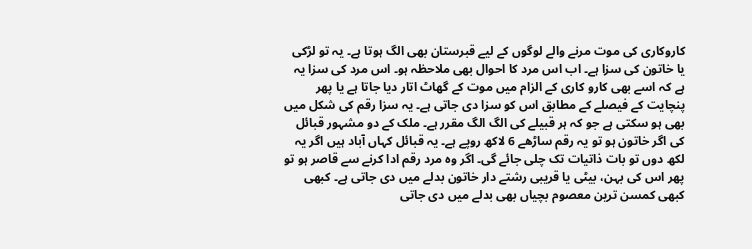کاروکاری کی موت مرنے والے لوگوں کے لیے قبرستان بھی الگ ہوتا ہے۔ یہ تو لڑکی یا خاتون کی سزا ہے۔ اب اس مرد کا احوال بھی ملاحظہ ہو۔ اس مرد کی سزا یہ ہے کہ اسے بھی کارو کاری کے الزام میں موت کے گھاٹ اتار دیا جاتا ہے یا پھر پنچایت کے فیصلے کے مطابق اس کو سزا دی جاتی ہے۔ یہ سزا رقم کی شکل میں بھی ہو سکتی ہے جو کہ ہر قبیلے کی الگ الگ مقرر ہے۔ ملک کے دو مشہور قبائل کی اگر خاتون ہو تو یہ رقم ساڑھے 6 لاکھ روپے ہے۔ یہ قبائل کہاں آباد ہیں اگر یہ لکھ دوں تو بات ذاتیات تک چلی جائے گی۔ اگر وہ مرد رقم ادا کرنے سے قاصر ہو تو پھر اس کی بہن، بیٹی یا قریبی رشتے دار خاتون بدلے میں دی جاتی ہے۔ کبھی کبھی کمسن ترین معصوم بچیاں بھی بدلے میں دی جاتی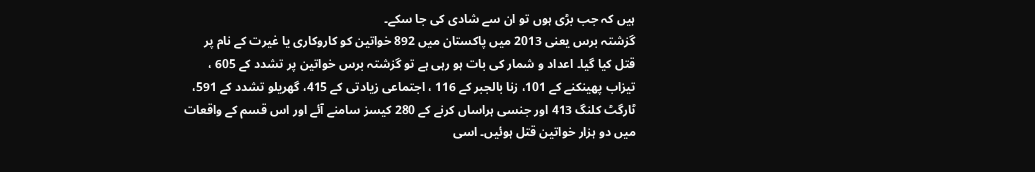ہیں کہ جب بڑی ہوں تو ان سے شادی کی جا سکے۔
گزشتہ برس یعنی 2013 میں پاکستان میں 892 خواتین کو کاروکاری یا غیرت کے نام پر قتل کیا گیا۔ اعداد و شمار کی بات ہو رہی ہے تو گزشتہ برس خواتین پر تشدد کے 605 ، تیزاب پھینکنے کے 101، زنا بالجبر کے 116 ، اجتماعی زیادتی کے 415، گھریلو تشدد کے 591، ٹارگٹ کلنگ 413 اور جنسی ہراساں کرنے کے 280 کیسز سامنے آئے اور اس قسم کے واقعات میں دو ہزار خواتین قتل ہوئیں۔ اسی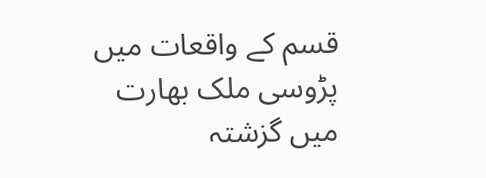قسم کے واقعات میں پڑوسی ملک بھارت میں گزشتہ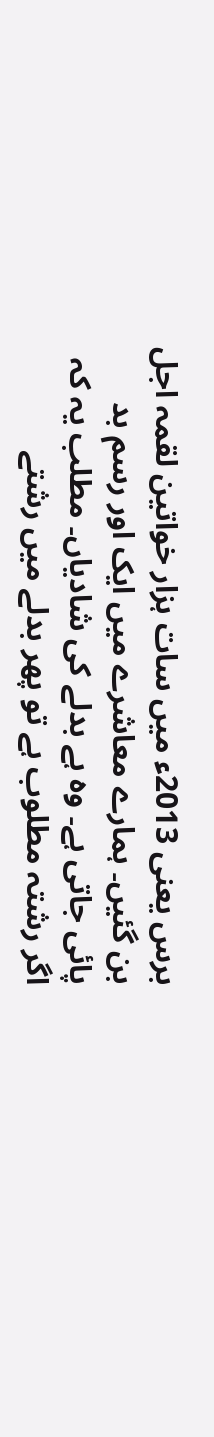برس یعنی 2013ء میں سات ہزار خواتین لقمہ اجل بن گئیں۔ ہمارے معاشرے میں ایک اور رسم بد پائی جاتی ہے۔ وہ ہے بدلے کی شادیاں۔ مطلب یہ کہ اگر رشتہ مطلوب ہے تو پھر بدلے میں رشتے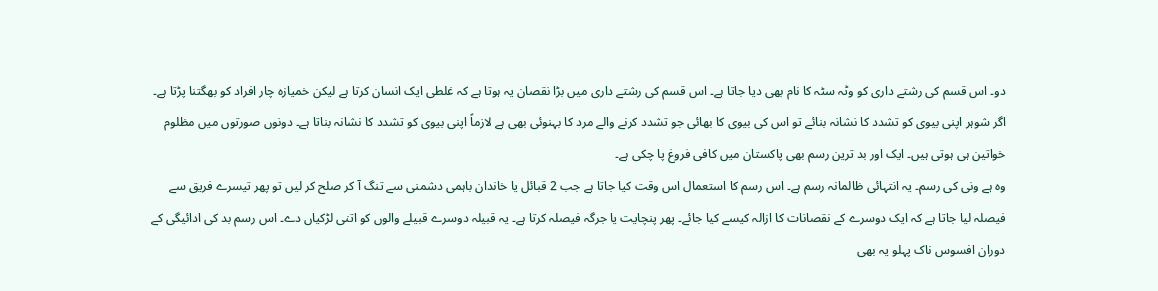دو۔ اس قسم کی رشتے داری کو وٹہ سٹہ کا نام بھی دیا جاتا ہے۔ اس قسم کی رشتے داری میں بڑا نقصان یہ ہوتا ہے کہ غلطی ایک انسان کرتا ہے لیکن خمیازہ چار افراد کو بھگتنا پڑتا ہے۔ اگر شوہر اپنی بیوی کو تشدد کا نشانہ بنائے تو اس کی بیوی کا بھائی جو تشدد کرنے والے مرد کا بہنوئی بھی ہے لازماً اپنی بیوی کو تشدد کا نشانہ بناتا ہے۔ دونوں صورتوں میں مظلوم خواتین ہی ہوتی ہیں۔ ایک اور بد ترین رسم بھی پاکستان میں کافی فروغ پا چکی ہے۔
وہ ہے ونی کی رسم۔ یہ انتہائی ظالمانہ رسم ہے۔ اس رسم کا استعمال اس وقت کیا جاتا ہے جب 2 قبائل یا خاندان باہمی دشمنی سے تنگ آ کر صلح کر لیں تو پھر تیسرے فریق سے فیصلہ لیا جاتا ہے کہ ایک دوسرے کے نقصانات کا ازالہ کیسے کیا جائے۔ پھر پنچایت یا جرگہ فیصلہ کرتا ہے۔ یہ قبیلہ دوسرے قبیلے والوں کو اتنی لڑکیاں دے۔ اس رسم بد کی ادائیگی کے دوران افسوس ناک پہلو یہ بھی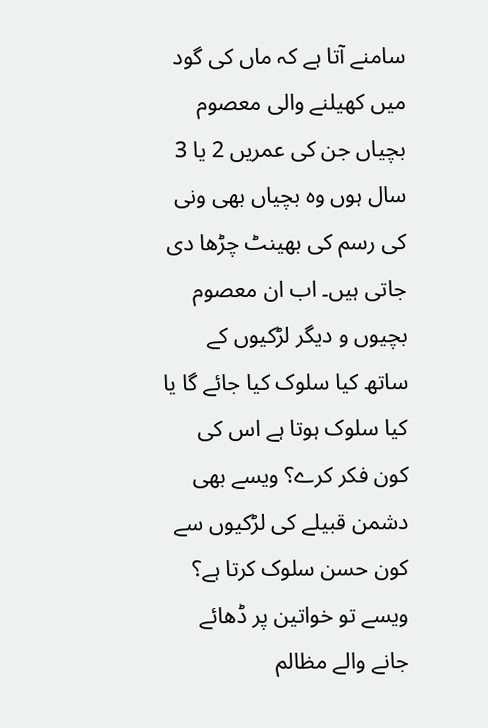سامنے آتا ہے کہ ماں کی گود میں کھیلنے والی معصوم بچیاں جن کی عمریں 2 یا 3 سال ہوں وہ بچیاں بھی ونی کی رسم کی بھینٹ چڑھا دی جاتی ہیں۔ اب ان معصوم بچیوں و دیگر لڑکیوں کے ساتھ کیا سلوک کیا جائے گا یا کیا سلوک ہوتا ہے اس کی کون فکر کرے؟ ویسے بھی دشمن قبیلے کی لڑکیوں سے کون حسن سلوک کرتا ہے؟ ویسے تو خواتین پر ڈھائے جانے والے مظالم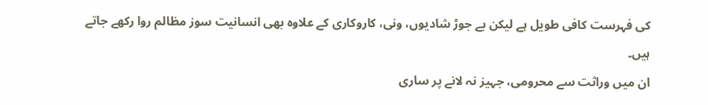کی فہرست کافی طویل ہے لیکن بے جوڑ شادیوں، ونی، کاروکاری کے علاوہ بھی انسانیت سوز مظالم روا رکھے جاتے ہیں۔
ان میں وراثت سے محرومی، جہیز نہ لانے پر ساری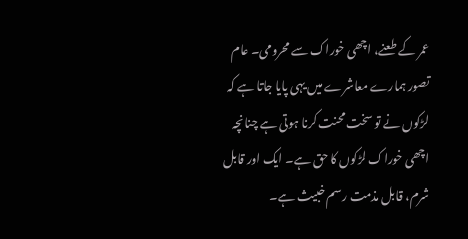عمر کے طعنے، اچھی خوراک سے محرومی۔ عام تصور ہمارے معاشرے میں یہی پایا جاتا ہے کہ لڑکوں نے تو سخت محنت کرنا ہوتی ہے چنانچہ اچھی خوراک لڑکوں کا حق ہے۔ ایک اور قابل شرم، قابل مذمت رسم خبیث ہے۔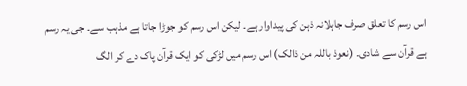اس رسم کا تعلق صرف جاہلانہ ذہن کی پیداوار ہے۔ لیکن اس رسم کو جوڑا جاتا ہے مذہب سے۔ جی یہ رسم ہے قرآن سے شادی۔ (نعوذ باللہ من ذالک) اس رسم میں لڑکی کو ایک قرآن پاک دے کر الگ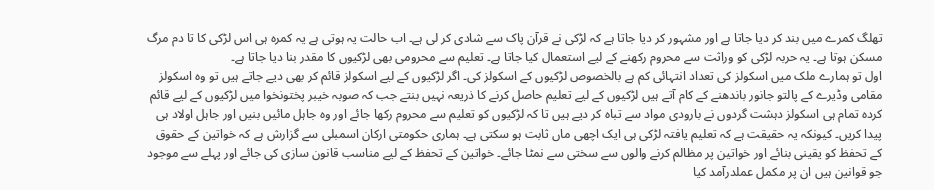تھلگ کمرے میں بند کر دیا جاتا ہے اور مشہور کر دیا جاتا ہے کہ لڑکی نے قرآن پاک سے شادی کر لی ہے۔ اب حالت یہ ہوتی ہے یہ کمرہ ہی اس لڑکی کا تا دم مرگ مسکن ہوتا ہے۔ یہ حربہ لڑکی کو وراثت سے محروم رکھنے کے لیے استعمال کیا جاتا ہے۔ تعلیم سے محرومی بھی لڑکیوں کا مقدر بنا دیا جاتا ہے۔
اول تو ہمارے ملک میں اسکولز کی تعداد انتہائی کم ہے بالخصوص لڑکیوں کے اسکولز کی۔ اگر لڑکیوں کے لیے اسکولز قائم کر بھی دیے جاتے ہیں تو وہ اسکولز مقامی وڈیرے کے پالتو جانور باندھنے کے کام آتے ہیں لڑکیوں کے لیے تعلیم حاصل کرنے کا ذریعہ نہیں بنتے جب کہ صوبہ خیبر پختونخوا میں لڑکیوں کے لیے قائم کردہ تمام ہی اسکولز دہشت گردوں نے بارودی مواد سے تباہ کر دیے ہیں تا کہ لڑکیوں کو تعلیم سے محروم رکھا جائے اور وہ جاہل مائیں بنیں اور جاہل اولاد ہی پیدا کریں۔ کیونکہ یہ حقیقت ہے کہ تعلیم یافتہ لڑکی ہی ایک اچھی ماں ثابت ہو سکتی ہے۔ ہماری حکومتی ارکان اسمبلی سے گزارش ہے کہ خواتین کے حقوق کے تحفظ کو یقینی بنائے اور خواتین پر مظالم کرنے والوں سے سختی سے نمٹا جائے۔ خواتین کے تحفظ کے لیے مناسب قانون سازی کی جائے اور پہلے سے موجود جو قوانین ہیں ان پر مکمل عملدرآمد کیا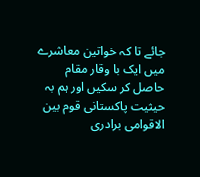جائے تا کہ خواتین معاشرے میں ایک با وقار مقام حاصل کر سکیں اور ہم بہ حیثیت پاکستانی قوم بین الاقوامی برادری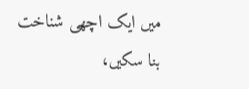میں ایک اچھی شناخت بنا سکیں،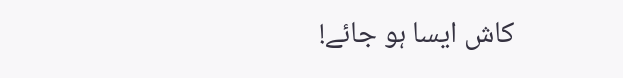کاش ایسا ہو جائے!